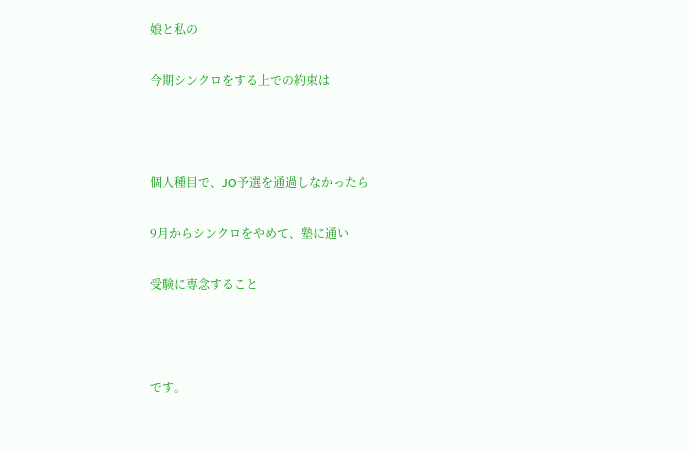娘と私の

今期シンクロをする上での約束は



個人種目で、JO予選を通過しなかったら

9月からシンクロをやめて、塾に通い

受験に専念すること



です。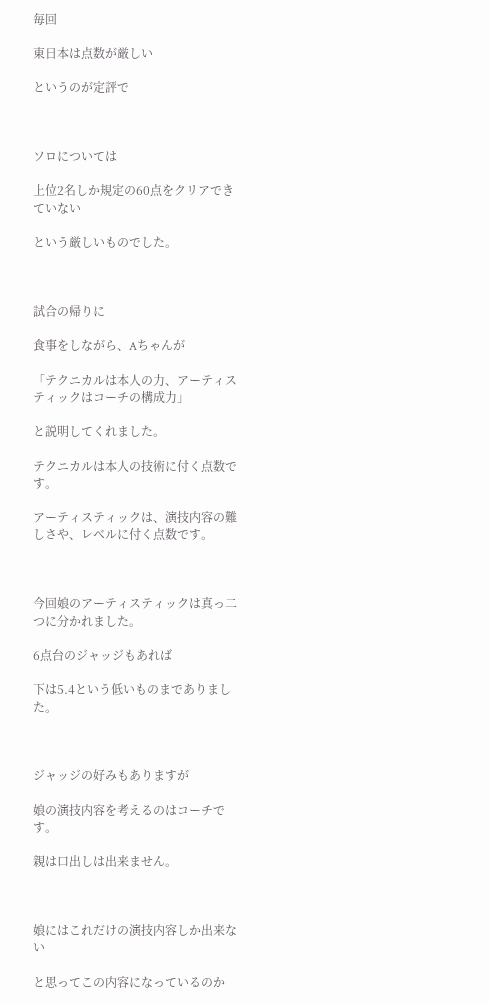毎回

東日本は点数が厳しい

というのが定評で



ソロについては

上位2名しか規定の60点をクリアできていない

という厳しいものでした。



試合の帰りに

食事をしながら、Aちゃんが

「テクニカルは本人の力、アーティスティックはコーチの構成力」

と説明してくれました。

テクニカルは本人の技術に付く点数です。

アーティスティックは、演技内容の難しさや、レベルに付く点数です。



今回娘のアーティスティックは真っ二つに分かれました。

6点台のジャッジもあれば

下は5.4という低いものまでありました。



ジャッジの好みもありますが

娘の演技内容を考えるのはコーチです。

親は口出しは出来ません。



娘にはこれだけの演技内容しか出来ない

と思ってこの内容になっているのか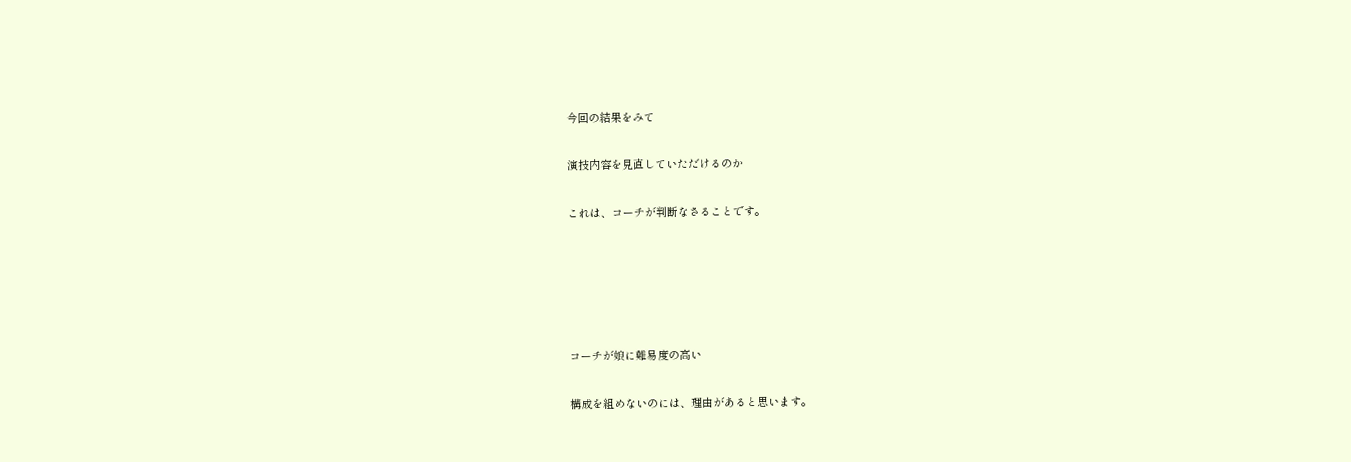今回の結果をみて

演技内容を見直していただけるのか

これは、コーチが判断なさることです。





コーチが娘に難易度の高い

構成を組めないのには、理由があると思います。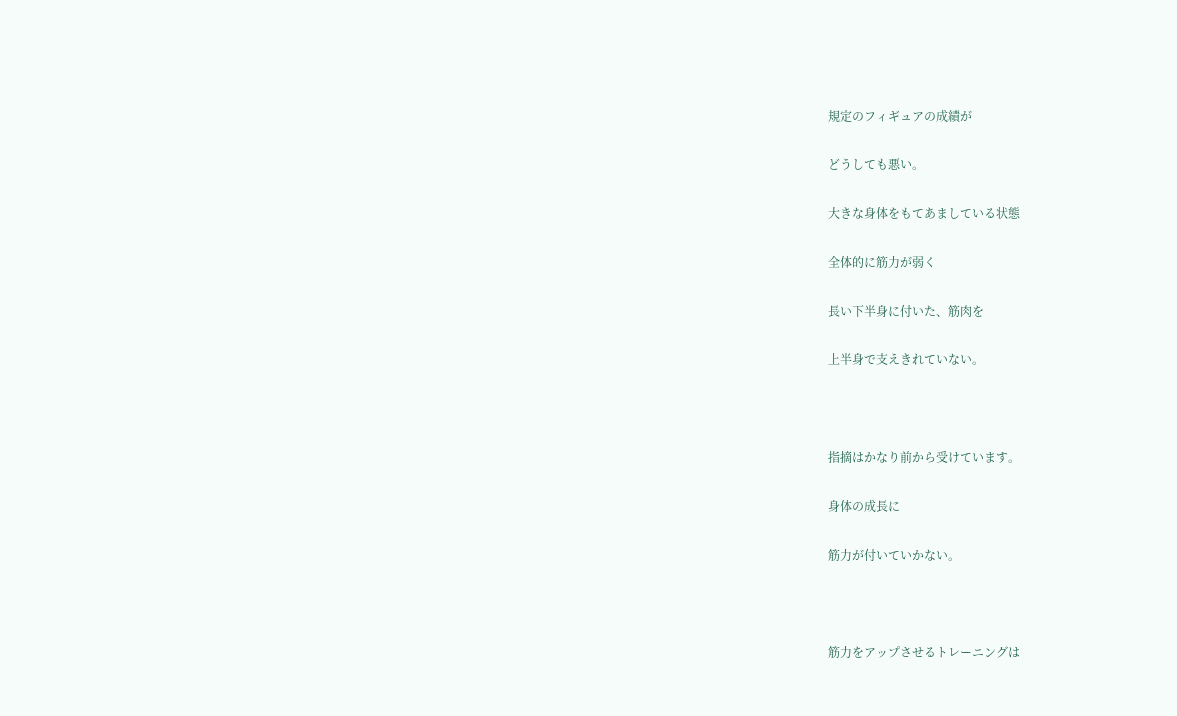規定のフィギュアの成績が

どうしても悪い。

大きな身体をもてあましている状態

全体的に筋力が弱く

長い下半身に付いた、筋肉を

上半身で支えきれていない。



指摘はかなり前から受けています。

身体の成長に

筋力が付いていかない。



筋力をアップさせるトレーニングは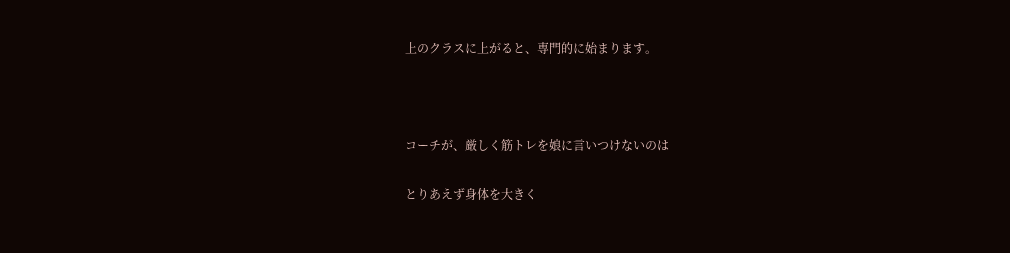上のクラスに上がると、専門的に始まります。



コーチが、厳しく筋トレを娘に言いつけないのは

とりあえず身体を大きく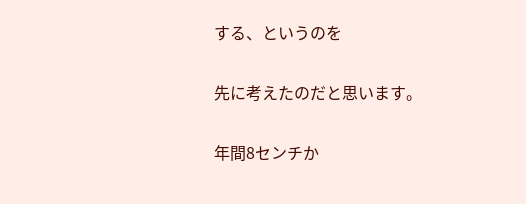する、というのを

先に考えたのだと思います。

年間8センチか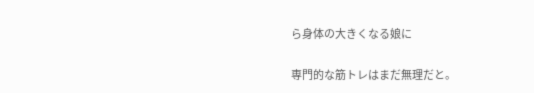ら身体の大きくなる娘に

専門的な筋トレはまだ無理だと。